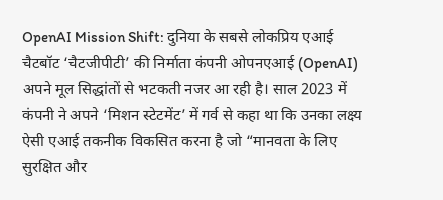OpenAI Mission Shift: दुनिया के सबसे लोकप्रिय एआई चैटबॉट ‘चैटजीपीटी’ की निर्माता कंपनी ओपनएआई (OpenAI) अपने मूल सिद्धांतों से भटकती नजर आ रही है। साल 2023 में कंपनी ने अपने ‘मिशन स्टेटमेंट’ में गर्व से कहा था कि उनका लक्ष्य ऐसी एआई तकनीक विकसित करना है जो “मानवता के लिए सुरक्षित और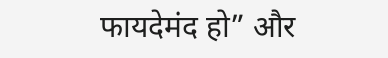फायदेमंद हो” और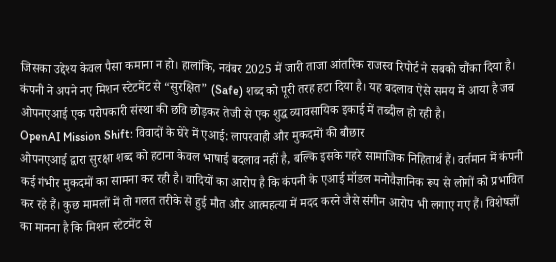जिसका उद्देश्य केवल पैसा कमाना न हो। हालांकि, नवंबर 2025 में जारी ताजा आंतरिक राजस्व रिपोर्ट ने सबको चौंका दिया है। कंपनी ने अपने नए मिशन स्टेटमेंट से “सुरक्षित” (Safe) शब्द को पूरी तरह हटा दिया है। यह बदलाव ऐसे समय में आया है जब ओपनएआई एक परोपकारी संस्था की छवि छोड़कर तेजी से एक शुद्ध व्यावसायिक इकाई में तब्दील हो रही है।
OpenAI Mission Shift: विवादों के घेरे में एआई: लापरवाही और मुकदमों की बौछार
ओपनएआई द्वारा सुरक्षा शब्द को हटाना केवल भाषाई बदलाव नहीं है, बल्कि इसके गहरे सामाजिक निहितार्थ हैं। वर्तमान में कंपनी कई गंभीर मुकदमों का सामना कर रही है। वादियों का आरोप है कि कंपनी के एआई मॉडल मनोवैज्ञानिक रूप से लोगों को प्रभावित कर रहे हैं। कुछ मामलों में तो गलत तरीके से हुई मौत और आत्महत्या में मदद करने जैसे संगीन आरोप भी लगाए गए हैं। विशेषज्ञों का मानना है कि मिशन स्टेटमेंट से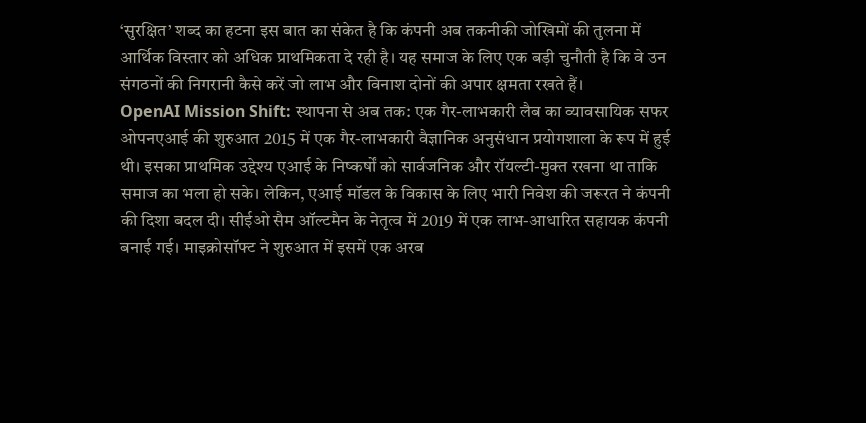‘सुरक्षित’ शब्द का हटना इस बात का संकेत है कि कंपनी अब तकनीकी जोखिमों की तुलना में आर्थिक विस्तार को अधिक प्राथमिकता दे रही है। यह समाज के लिए एक बड़ी चुनौती है कि वे उन संगठनों की निगरानी कैसे करें जो लाभ और विनाश दोनों की अपार क्षमता रखते हैं।
OpenAI Mission Shift: स्थापना से अब तक: एक गैर-लाभकारी लैब का व्यावसायिक सफर
ओपनएआई की शुरुआत 2015 में एक गैर-लाभकारी वैज्ञानिक अनुसंधान प्रयोगशाला के रूप में हुई थी। इसका प्राथमिक उद्देश्य एआई के निष्कर्षों को सार्वजनिक और रॉयल्टी-मुक्त रखना था ताकि समाज का भला हो सके। लेकिन, एआई मॉडल के विकास के लिए भारी निवेश की जरूरत ने कंपनी की दिशा बदल दी। सीईओ सैम ऑल्टमैन के नेतृत्व में 2019 में एक लाभ-आधारित सहायक कंपनी बनाई गई। माइक्रोसॉफ्ट ने शुरुआत में इसमें एक अरब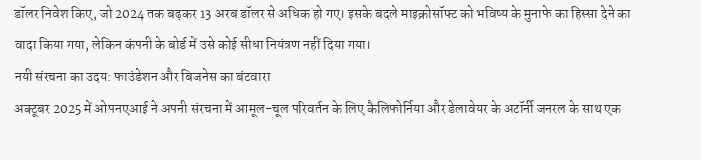डॉलर निवेश किए, जो 2024 तक बढ़कर 13 अरब डॉलर से अधिक हो गए। इसके बदले माइक्रोसॉफ्ट को भविष्य के मुनाफे का हिस्सा देने का वादा किया गया, लेकिन कंपनी के बोर्ड में उसे कोई सीधा नियंत्रण नहीं दिया गया।
नयी संरचना का उदय: फाउंडेशन और बिजनेस का बंटवारा
अक्टूबर 2025 में ओपनएआई ने अपनी संरचना में आमूल-चूल परिवर्तन के लिए कैलिफोर्निया और डेलावेयर के अटॉर्नी जनरल के साथ एक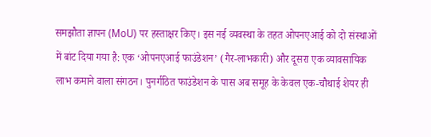समझौता ज्ञापन (MoU) पर हस्ताक्षर किए। इस नई व्यवस्था के तहत ओपनएआई को दो संस्थाओं में बांट दिया गया है: एक ‘ओपनएआई फाउंडेशन’ (गैर-लाभकारी) और दूसरा एक व्यावसायिक लाभ कमाने वाला संगठन। पुनर्गठित फाउंडेशन के पास अब समूह के केवल एक-चौथाई शेयर ही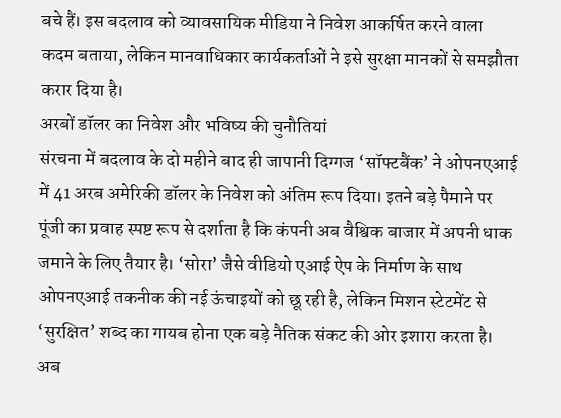बचे हैं। इस बदलाव को व्यावसायिक मीडिया ने निवेश आकर्षित करने वाला कदम बताया, लेकिन मानवाधिकार कार्यकर्ताओं ने इसे सुरक्षा मानकों से समझौता करार दिया है।
अरबों डॉलर का निवेश और भविष्य की चुनौतियां
संरचना में बदलाव के दो महीने बाद ही जापानी दिग्गज ‘सॉफ्टबैंक’ ने ओपनएआई में 41 अरब अमेरिकी डॉलर के निवेश को अंतिम रूप दिया। इतने बड़े पैमाने पर पूंजी का प्रवाह स्पष्ट रूप से दर्शाता है कि कंपनी अब वैश्विक बाजार में अपनी धाक जमाने के लिए तैयार है। ‘सोरा’ जैसे वीडियो एआई ऐप के निर्माण के साथ ओपनएआई तकनीक की नई ऊंचाइयों को छू रही है, लेकिन मिशन स्टेटमेंट से ‘सुरक्षित’ शब्द का गायब होना एक बड़े नैतिक संकट की ओर इशारा करता है। अब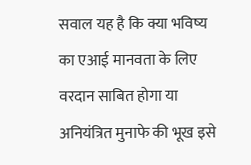सवाल यह है कि क्या भविष्य का एआई मानवता के लिए वरदान साबित होगा या अनियंत्रित मुनाफे की भूख इसे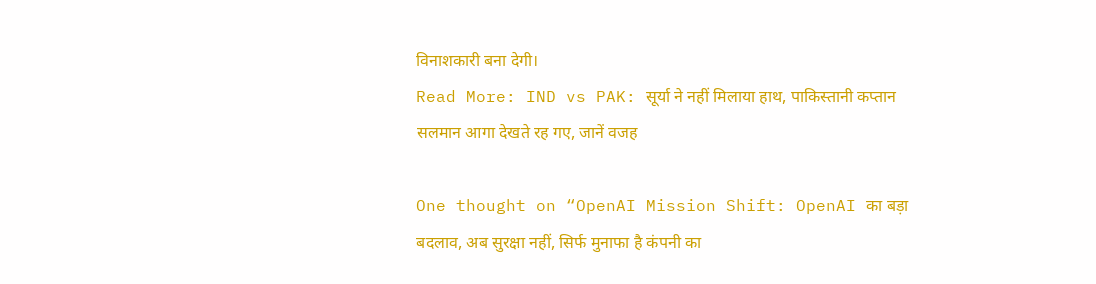विनाशकारी बना देगी।
Read More: IND vs PAK: सूर्या ने नहीं मिलाया हाथ, पाकिस्तानी कप्तान सलमान आगा देखते रह गए, जानें वजह

One thought on “OpenAI Mission Shift: OpenAI का बड़ा बदलाव, अब सुरक्षा नहीं, सिर्फ मुनाफा है कंपनी का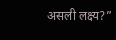असली लक्ष्य?”